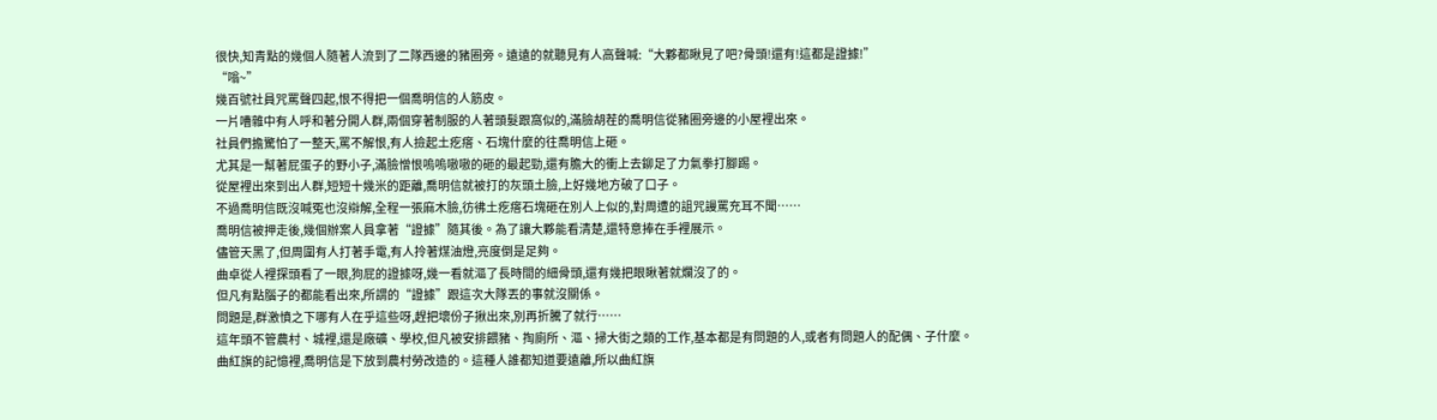很快,知青點的幾個人隨著人流到了二隊西邊的豬圈旁。遠遠的就聽見有人高聲喊:“大夥都瞅見了吧?骨頭!還有!這都是證據!”
“嗡~”
幾百號社員咒罵聲四起,恨不得把一個喬明信的人筋皮。
一片嘈雜中有人呼和著分開人群,兩個穿著制服的人著頭髮跟窩似的,滿臉胡茬的喬明信從豬圈旁邊的小屋裡出來。
社員們擔驚怕了一整天,罵不解恨,有人撿起土疙瘩、石塊什麼的往喬明信上砸。
尤其是一幫著屁蛋子的野小子,滿臉憎恨嗚嗚嗷嗷的砸的最起勁,還有膽大的衝上去鉚足了力氣拳打腳踢。
從屋裡出來到出人群,短短十幾米的距離,喬明信就被打的灰頭土臉,上好幾地方破了口子。
不過喬明信既沒喊冤也沒辯解,全程一張麻木臉,彷彿土疙瘩石塊砸在別人上似的,對周遭的詛咒謾罵充耳不聞……
喬明信被押走後,幾個辦案人員拿著“證據”隨其後。為了讓大夥能看清楚,還特意捧在手裡展示。
儘管天黑了,但周圍有人打著手電,有人拎著煤油燈,亮度倒是足夠。
曲卓從人裡探頭看了一眼,狗屁的證據呀,幾一看就漚了長時間的細骨頭,還有幾把眼瞅著就爛沒了的。
但凡有點腦子的都能看出來,所謂的“證據”跟這次大隊丟的事就沒關係。
問題是,群激憤之下哪有人在乎這些呀,趕把壞份子揪出來,別再折騰了就行……
這年頭不管農村、城裡,還是廠礦、學校,但凡被安排餵豬、掏廁所、漚、掃大街之類的工作,基本都是有問題的人,或者有問題人的配偶、子什麼。
曲紅旗的記憶裡,喬明信是下放到農村勞改造的。這種人誰都知道要遠離,所以曲紅旗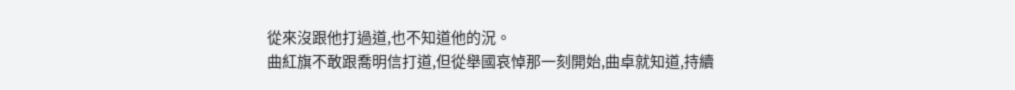從來沒跟他打過道,也不知道他的況。
曲紅旗不敢跟喬明信打道,但從舉國哀悼那一刻開始,曲卓就知道,持續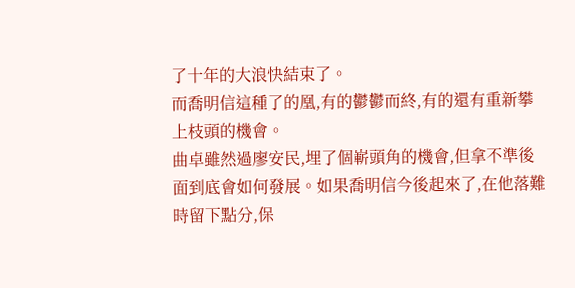了十年的大浪快結束了。
而喬明信這種了的凰,有的鬱鬱而終,有的還有重新攀上枝頭的機會。
曲卓雖然過廖安民,埋了個嶄頭角的機會,但拿不準後面到底會如何發展。如果喬明信今後起來了,在他落難時留下點分,保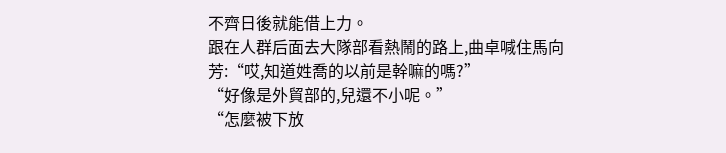不齊日後就能借上力。
跟在人群后面去大隊部看熱鬧的路上,曲卓喊住馬向芳:“哎,知道姓喬的以前是幹嘛的嗎?”
“好像是外貿部的,兒還不小呢。”
“怎麼被下放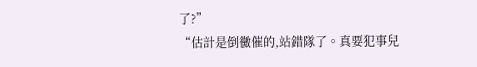了?”
“估計是倒黴催的,站錯隊了。真要犯事兒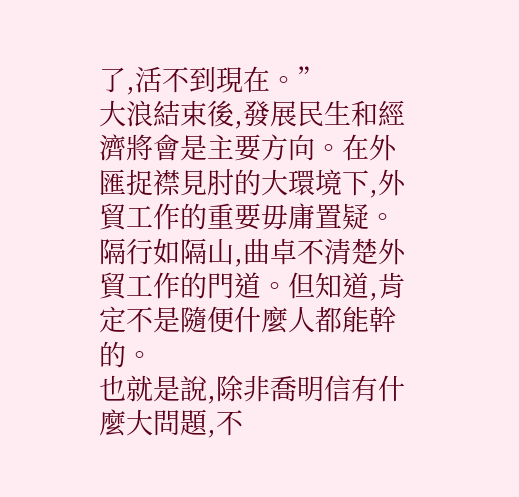了,活不到現在。”
大浪結束後,發展民生和經濟將會是主要方向。在外匯捉襟見肘的大環境下,外貿工作的重要毋庸置疑。
隔行如隔山,曲卓不清楚外貿工作的門道。但知道,肯定不是隨便什麼人都能幹的。
也就是說,除非喬明信有什麼大問題,不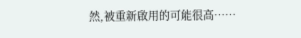然,被重新啟用的可能很高……